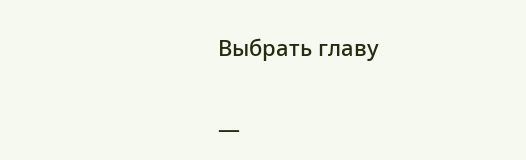Выбрать главу

—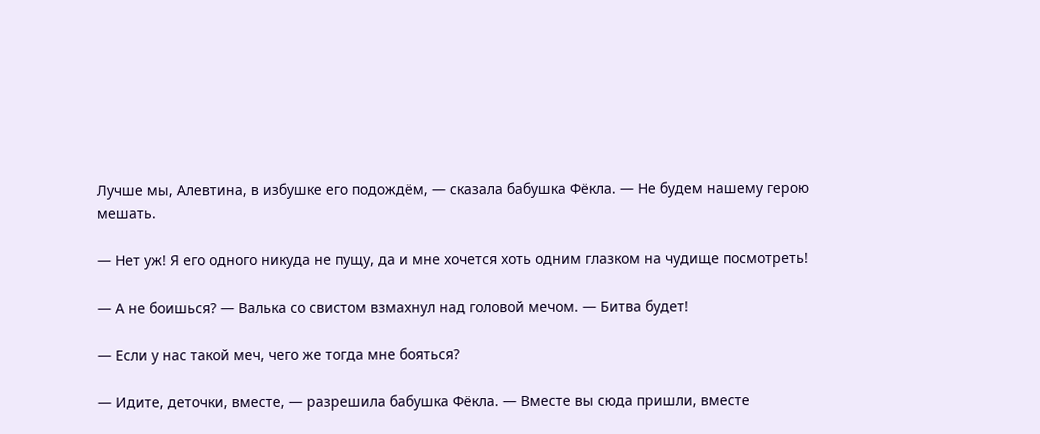Лучше мы, Алевтина, в избушке его подождём, — сказала бабушка Фёкла. — Не будем нашему герою мешать.

— Нет уж! Я его одного никуда не пущу, да и мне хочется хоть одним глазком на чудище посмотреть!

— А не боишься? — Валька со свистом взмахнул над головой мечом. — Битва будет!

— Если у нас такой меч, чего же тогда мне бояться?

— Идите, деточки, вместе, — разрешила бабушка Фёкла. — Вместе вы сюда пришли, вместе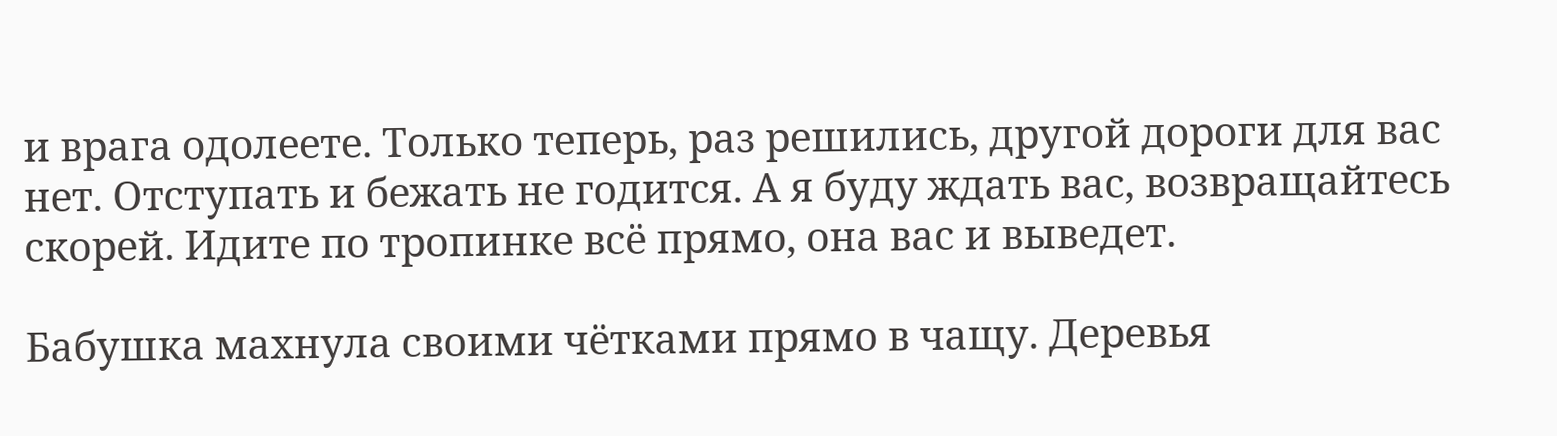и врага одолеете. Только теперь, раз решились, другой дороги для вас нет. Отступать и бежать не годится. А я буду ждать вас, возвращайтесь скорей. Идите по тропинке всё прямо, она вас и выведет.

Бабушка махнула своими чётками прямо в чащу. Деревья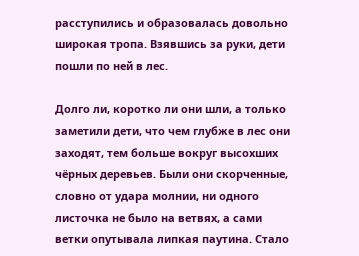расступились и образовалась довольно широкая тропа. Взявшись за руки, дети пошли по ней в лес.

Долго ли, коротко ли они шли, а только заметили дети, что чем глубже в лес они заходят, тем больше вокруг высохших чёрных деревьев. Были они скорченные, словно от удара молнии, ни одного листочка не было на ветвях, а сами ветки опутывала липкая паутина. Стало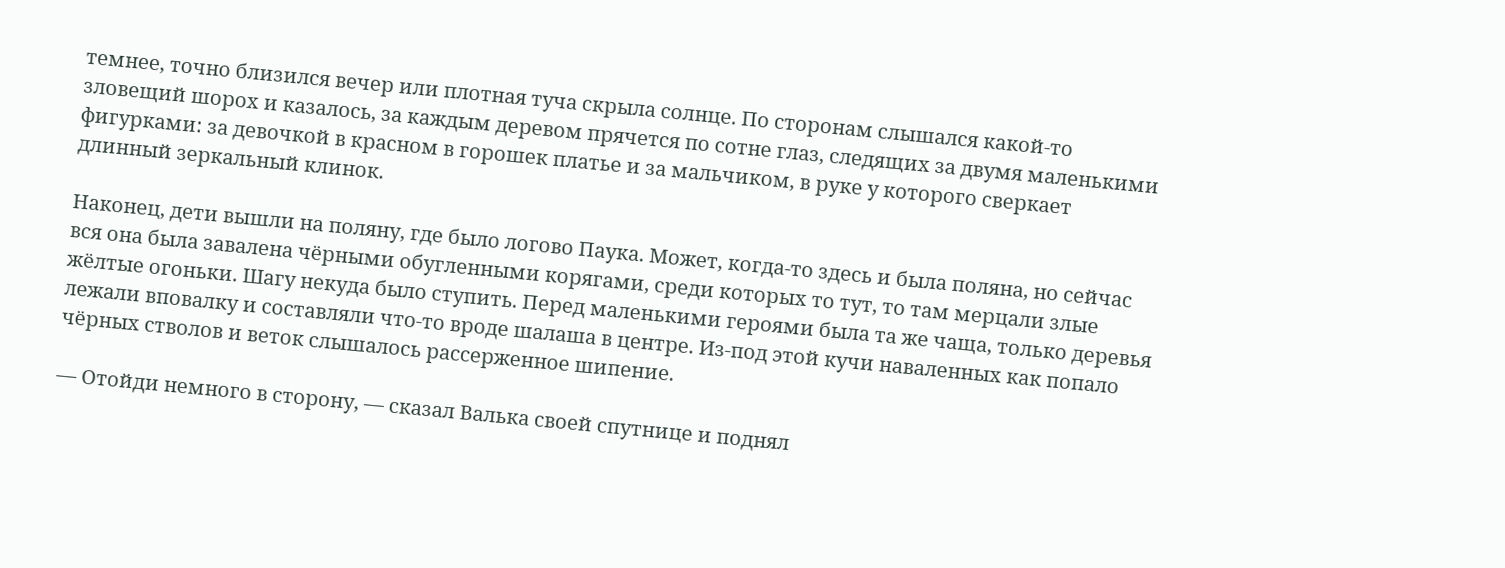темнее, точно близился вечер или плотная туча скрыла солнце. По сторонам слышался какой-то зловещий шорох и казалось, за каждым деревом прячется по сотне глаз, следящих за двумя маленькими фигурками: за девочкой в красном в горошек платье и за мальчиком, в руке у которого сверкает длинный зеркальный клинок.

Наконец, дети вышли на поляну, где было логово Паука. Может, когда-то здесь и была поляна, но сейчас вся она была завалена чёрными обугленными корягами, среди которых то тут, то там мерцали злые жёлтые огоньки. Шагу некуда было ступить. Перед маленькими героями была та же чаща, только деревья лежали вповалку и составляли что-то вроде шалаша в центре. Из-под этой кучи наваленных как попало чёрных стволов и веток слышалось рассерженное шипение.

— Отойди немного в сторону, — сказал Валька своей спутнице и поднял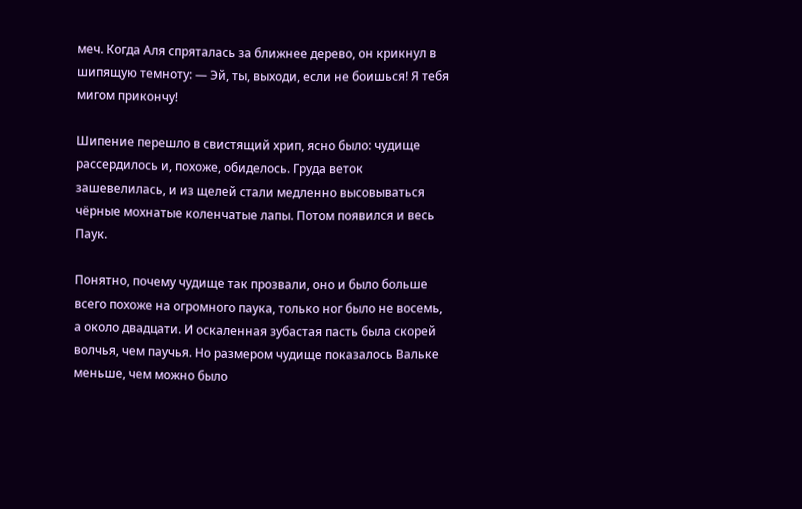меч. Когда Аля спряталась за ближнее дерево, он крикнул в шипящую темноту: — Эй, ты, выходи, если не боишься! Я тебя мигом прикончу!

Шипение перешло в свистящий хрип, ясно было: чудище рассердилось и, похоже, обиделось. Груда веток зашевелилась, и из щелей стали медленно высовываться чёрные мохнатые коленчатые лапы. Потом появился и весь Паук.

Понятно, почему чудище так прозвали, оно и было больше всего похоже на огромного паука, только ног было не восемь, а около двадцати. И оскаленная зубастая пасть была скорей волчья, чем паучья. Но размером чудище показалось Вальке меньше, чем можно было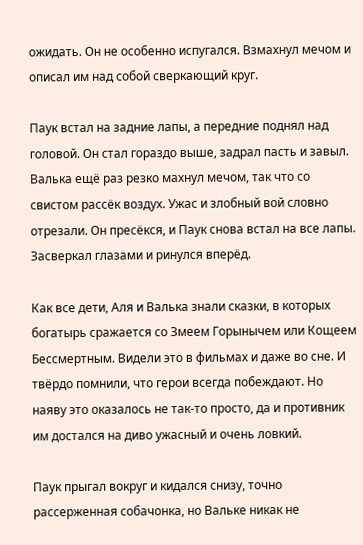ожидать. Он не особенно испугался. Взмахнул мечом и описал им над собой сверкающий круг.

Паук встал на задние лапы, а передние поднял над головой. Он стал гораздо выше, задрал пасть и завыл. Валька ещё раз резко махнул мечом, так что со свистом рассёк воздух. Ужас и злобный вой словно отрезали. Он пресёкся, и Паук снова встал на все лапы. Засверкал глазами и ринулся вперёд.

Как все дети, Аля и Валька знали сказки, в которых богатырь сражается со Змеем Горынычем или Кощеем Бессмертным. Видели это в фильмах и даже во сне. И твёрдо помнили, что герои всегда побеждают. Но наяву это оказалось не так-то просто, да и противник им достался на диво ужасный и очень ловкий.

Паук прыгал вокруг и кидался снизу, точно рассерженная собачонка, но Вальке никак не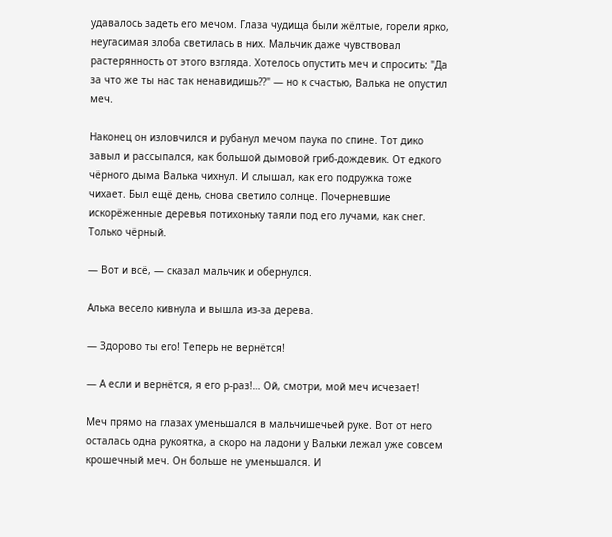удавалось задеть его мечом. Глаза чудища были жёлтые, горели ярко, неугасимая злоба светилась в них. Мальчик даже чувствовал растерянность от этого взгляда. Хотелось опустить меч и спросить: "Да за что же ты нас так ненавидишь??" — но к счастью, Валька не опустил меч.

Наконец он изловчился и рубанул мечом паука по спине. Тот дико завыл и рассыпался, как большой дымовой гриб-дождевик. От едкого чёрного дыма Валька чихнул. И слышал, как его подружка тоже чихает. Был ещё день, снова светило солнце. Почерневшие искорёженные деревья потихоньку таяли под его лучами, как снег. Только чёрный.

— Вот и всё, — сказал мальчик и обернулся.

Алька весело кивнула и вышла из-за дерева.

— Здорово ты его! Теперь не вернётся!

— А если и вернётся, я его р-раз!… Ой, смотри, мой меч исчезает!

Меч прямо на глазах уменьшался в мальчишечьей руке. Вот от него осталась одна рукоятка, а скоро на ладони у Вальки лежал уже совсем крошечный меч. Он больше не уменьшался. И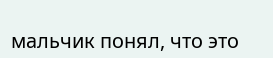мальчик понял, что это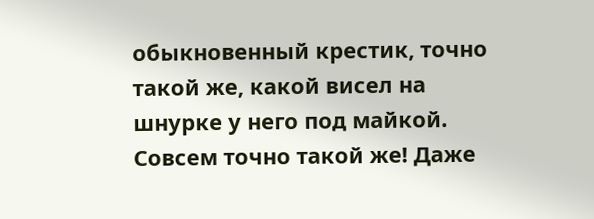обыкновенный крестик, точно такой же, какой висел на шнурке у него под майкой. Совсем точно такой же! Даже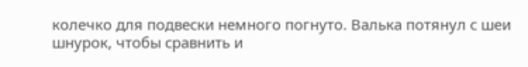колечко для подвески немного погнуто. Валька потянул с шеи шнурок, чтобы сравнить и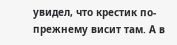увидел, что крестик по-прежнему висит там. А в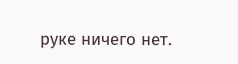руке ничего нет.